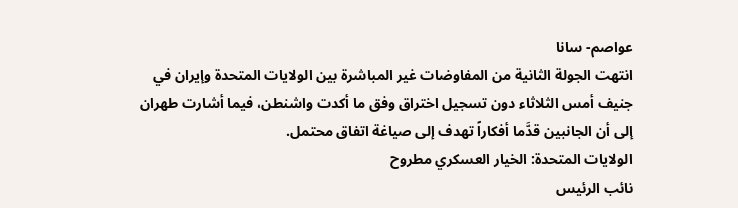عواصم- سانا
انتهت الجولة الثانية من المفاوضات غير المباشرة بين الولايات المتحدة وإيران في جنيف أمس الثلاثاء دون تسجيل اختراق وفق ما أكدت واشنطن، فيما أشارت طهران إلى أن الجانبين قدَّما أفكاراً تهدف إلى صياغة اتفاق محتمل.
الولايات المتحدة: الخيار العسكري مطروح
نائب الرئيس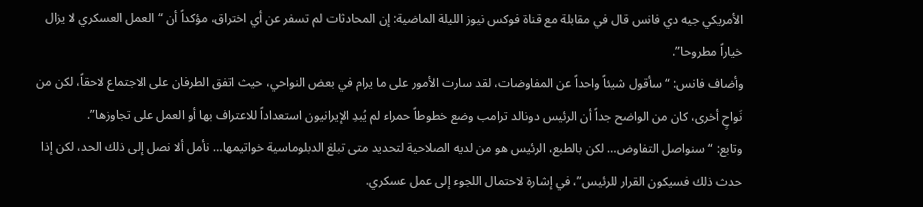الأمريكي جيه دي فانس قال في مقابلة مع قناة فوكس نيوز الليلة الماضية: إن المحادثات لم تسفر عن أي اختراق، مؤكداً أن “العمل العسكري لا يزال خياراً مطروحا”.
وأضاف فانس: “سأقول شيئاً واحداً عن المفاوضات، لقد سارت الأمور على ما يرام في بعض النواحي، حيث اتفق الطرفان على الاجتماع لاحقاً، لكن من نَواحٍ أخرى، كان من الواضح جداً أن الرئيس دونالد ترامب وضع خطوطاً حمراء لم يُبدِ الإيرانيون استعداداً للاعتراف بها أو العمل على تجاوزها”.
وتابع: “سنواصل التفاوض… لكن بالطبع، الرئيس هو من لديه الصلاحية لتحديد متى تبلغ الدبلوماسية خواتيمها… نأمل ألا نصل إلى ذلك الحد، لكن إذا حدث ذلك فسيكون القرار للرئيس”، في إشارة لاحتمال اللجوء إلى عمل عسكري.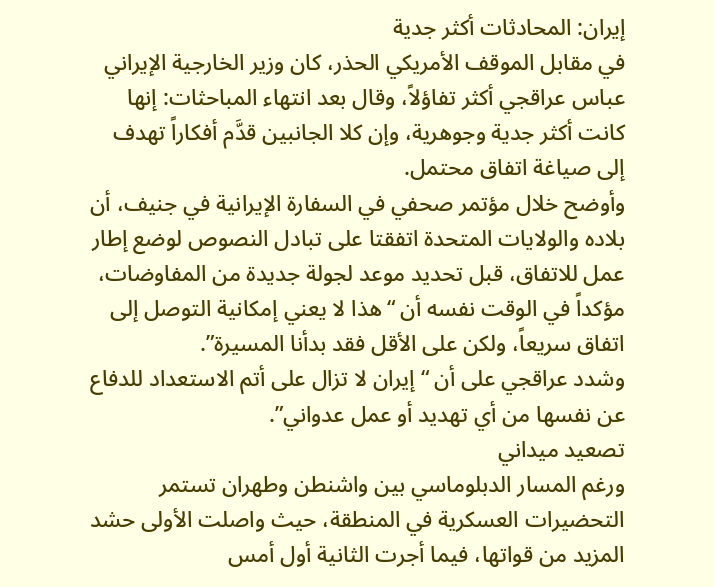إيران: المحادثات أكثر جدية
في مقابل الموقف الأمريكي الحذر، كان وزير الخارجية الإيراني عباس عراقجي أكثر تفاؤلاً، وقال بعد انتهاء المباحثات: إنها كانت أكثر جدية وجوهرية، وإن كلا الجانبين قدَّم أفكاراً تهدف إلى صياغة اتفاق محتمل.
وأوضح خلال مؤتمر صحفي في السفارة الإيرانية في جنيف، أن بلاده والولايات المتحدة اتفقتا على تبادل النصوص لوضع إطار عمل للاتفاق، قبل تحديد موعد لجولة جديدة من المفاوضات، مؤكداً في الوقت نفسه أن “هذا لا يعني إمكانية التوصل إلى اتفاق سريعاً، ولكن على الأقل فقد بدأنا المسيرة”.
وشدد عراقجي على أن “إيران لا تزال على أتم الاستعداد للدفاع عن نفسها من أي تهديد أو عمل عدواني”.
تصعيد ميداني
ورغم المسار الدبلوماسي بين واشنطن وطهران تستمر التحضيرات العسكرية في المنطقة، حيث واصلت الأولى حشد المزيد من قواتها، فيما أجرت الثانية أول أمس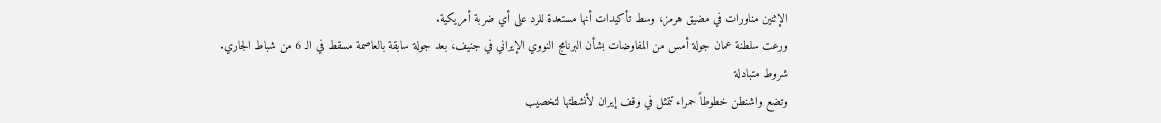الإثنين مناورات في مضيق هرمز، وسط تأكيدات أنها مستعدة للرد على أي ضربة أمريكية.
ورعت سلطنة عمان جولة أمس من المفاوضات بشأن البرنامج النووي الإيراني في جنيف، بعد جولة سابقة بالعاصمة مسقط في الـ 6 من شباط الجاري.
شروط متبادلة
وتضع واشنطن خطوطاً حمراء تتمثل في وقف إيران لأنشطتها لتخصيب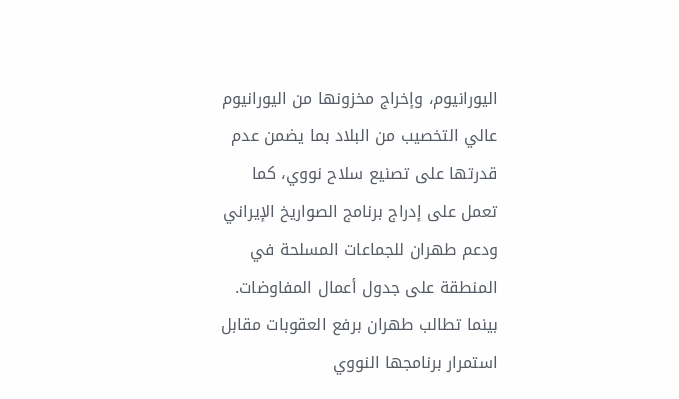اليورانيوم، وإخراج مخزونها من اليورانيوم عالي التخصيب من البلاد بما يضمن عدم قدرتها على تصنيع سلاح نووي، كما تعمل على إدراج برنامج الصواريخ الإيراني ودعم طهران للجماعات المسلحة في المنطقة على جدول أعمال المفاوضات.
بينما تطالب طهران برفع العقوبات مقابل استمرار برنامجها النووي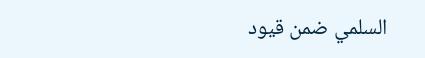السلمي ضمن قيود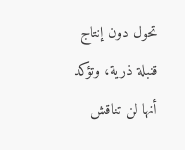تحول دون إنتاج قنبلة ذرية، وتؤكد أنها لن تناقش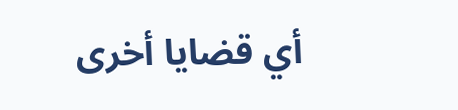أي قضايا أخرى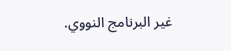غير البرنامج النووي.